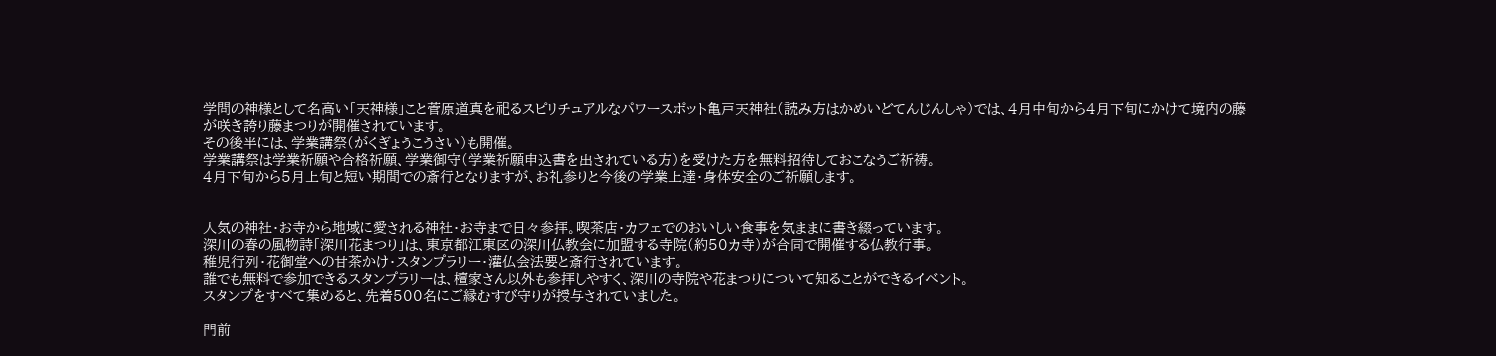学問の神様として名高い「天神様」こと菅原道真を祀るスピリチュアルなパワースポット亀戸天神社(読み方はかめいどてんじんしゃ)では、4月中旬から4月下旬にかけて境内の藤が咲き誇り藤まつりが開催されています。
その後半には、学業講祭(がくぎょうこうさい)も開催。
学業講祭は学業祈願や合格祈願、学業御守(学業祈願申込書を出されている方)を受けた方を無料招待しておこなうご祈祷。
4月下旬から5月上旬と短い期間での斎行となりますが、お礼参りと今後の学業上達・身体安全のご祈願します。


人気の神社・お寺から地域に愛される神社・お寺まで日々参拝。喫茶店・カフェでのおいしい食事を気ままに書き綴っています。
深川の春の風物詩「深川花まつり」は、東京都江東区の深川仏教会に加盟する寺院(約50カ寺)が合同で開催する仏教行事。
稚児行列・花御堂への甘茶かけ・スタンプラリー・灌仏会法要と斎行されています。
誰でも無料で参加できるスタンプラリーは、檀家さん以外も参拝しやすく、深川の寺院や花まつりについて知ることができるイベント。
スタンプをすべて集めると、先着500名にご縁むすび守りが授与されていました。

門前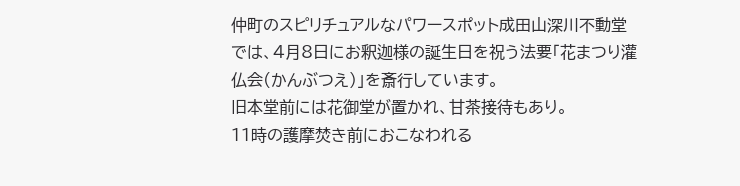仲町のスピリチュアルなパワースポット成田山深川不動堂では、4月8日にお釈迦様の誕生日を祝う法要「花まつり灌仏会(かんぶつえ)」を斎行しています。
旧本堂前には花御堂が置かれ、甘茶接待もあり。
11時の護摩焚き前におこなわれる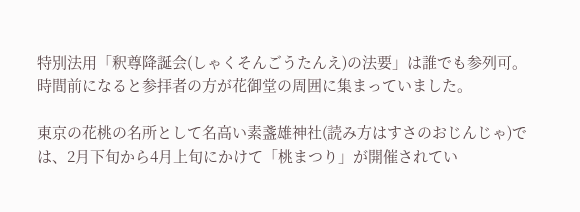特別法用「釈尊降誕会(しゃくそんごうたんえ)の法要」は誰でも参列可。
時間前になると参拝者の方が花御堂の周囲に集まっていました。

東京の花桃の名所として名高い素盞雄神社(読み方はすさのおじんじゃ)では、2月下旬から4月上旬にかけて「桃まつり」が開催されてい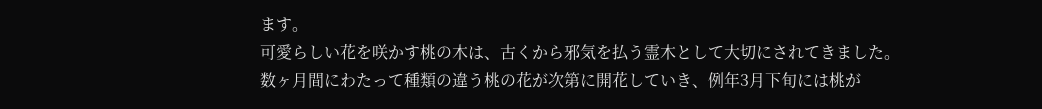ます。
可愛らしい花を咲かす桃の木は、古くから邪気を払う霊木として大切にされてきました。
数ヶ月間にわたって種類の違う桃の花が次第に開花していき、例年3月下旬には桃が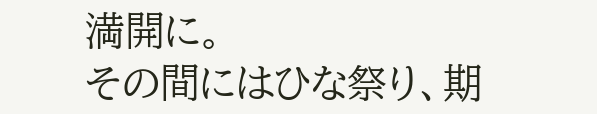満開に。
その間にはひな祭り、期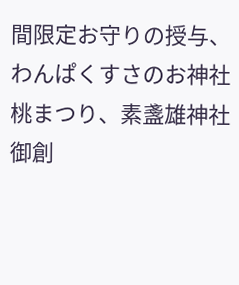間限定お守りの授与、わんぱくすさのお神社桃まつり、素盞雄神社御創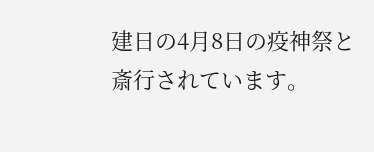建日の4月8日の疫神祭と斎行されています。